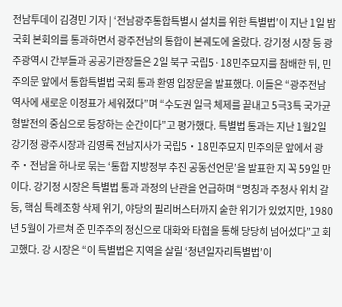전남투데이 김경민 기자 | ‘전남광주통합특별시 설치를 위한 특별법’이 지난 1일 밤 국회 본회의를 통과하면서 광주전남의 통합이 본궤도에 올랐다. 강기정 시장 등 광주광역시 간부들과 공공기관장들은 2일 북구 국립5·18민주묘지를 참배한 뒤, 민주의문 앞에서 통합특별법 국회 통과 환영 입장문을 발표했다. 이들은 “광주전남 역사에 새로운 이정표가 세워졌다”며 “수도권 일극 체제를 끝내고 5극3특 국가균형발전의 중심으로 등장하는 순간이다”고 평가했다. 특별법 통과는 지난 1월2일 강기정 광주시장과 김영록 전남지사가 국립5‧18민주묘지 민주의문 앞에서 광주‧전남을 하나로 묶는 ‘통합 지방정부 추진 공동선언문’을 발표한 지 꼭 59일 만이다. 강기정 시장은 특별법 통과 과정의 난관을 언급하며 “명칭과 주청사 위치 갈등, 핵심 특례조항 삭제 위기, 야당의 필리버스터까지 숱한 위기가 있었지만, 1980년 5월이 가르쳐 준 민주주의 정신으로 대화와 타협을 통해 당당히 넘어섰다”고 회고했다. 강 시장은 “이 특별법은 지역을 살릴 ‘청년일자리특별법’이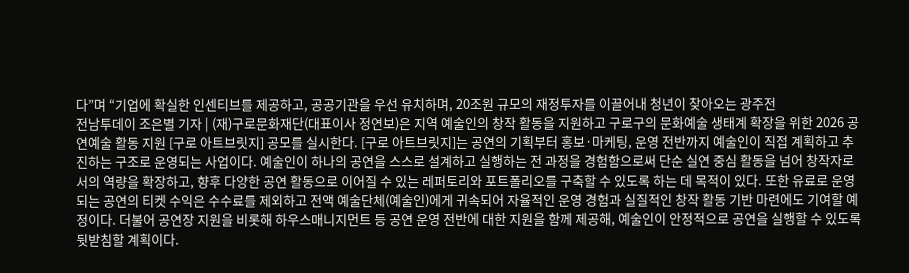다”며 “기업에 확실한 인센티브를 제공하고, 공공기관을 우선 유치하며, 20조원 규모의 재정투자를 이끌어내 청년이 찾아오는 광주전
전남투데이 조은별 기자 | (재)구로문화재단(대표이사 정연보)은 지역 예술인의 창작 활동을 지원하고 구로구의 문화예술 생태계 확장을 위한 2026 공연예술 활동 지원 [구로 아트브릿지] 공모를 실시한다. [구로 아트브릿지]는 공연의 기획부터 홍보·마케팅, 운영 전반까지 예술인이 직접 계획하고 추진하는 구조로 운영되는 사업이다. 예술인이 하나의 공연을 스스로 설계하고 실행하는 전 과정을 경험함으로써 단순 실연 중심 활동을 넘어 창작자로서의 역량을 확장하고, 향후 다양한 공연 활동으로 이어질 수 있는 레퍼토리와 포트폴리오를 구축할 수 있도록 하는 데 목적이 있다. 또한 유료로 운영되는 공연의 티켓 수익은 수수료를 제외하고 전액 예술단체(예술인)에게 귀속되어 자율적인 운영 경험과 실질적인 창작 활동 기반 마련에도 기여할 예정이다. 더불어 공연장 지원을 비롯해 하우스매니지먼트 등 공연 운영 전반에 대한 지원을 함께 제공해, 예술인이 안정적으로 공연을 실행할 수 있도록 뒷받침할 계획이다.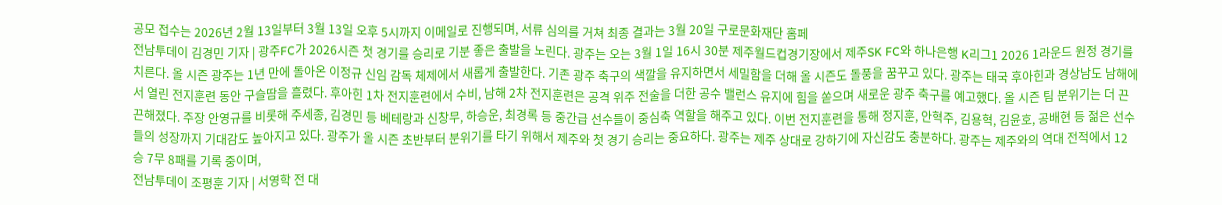공모 접수는 2026년 2월 13일부터 3월 13일 오후 5시까지 이메일로 진행되며, 서류 심의를 거쳐 최종 결과는 3월 20일 구로문화재단 홈페
전남투데이 김경민 기자 | 광주FC가 2026시즌 첫 경기를 승리로 기분 좋은 출발을 노린다. 광주는 오는 3월 1일 16시 30분 제주월드컵경기장에서 제주SK FC와 하나은행 K리그1 2026 1라운드 원정 경기를 치른다. 올 시즌 광주는 1년 만에 돌아온 이정규 신임 감독 체제에서 새롭게 출발한다. 기존 광주 축구의 색깔을 유지하면서 세밀함을 더해 올 시즌도 돌풍을 꿈꾸고 있다. 광주는 태국 후아힌과 경상남도 남해에서 열린 전지훈련 동안 구슬땀을 흘렸다. 후아힌 1차 전지훈련에서 수비, 남해 2차 전지훈련은 공격 위주 전술을 더한 공수 밸런스 유지에 힘을 쏟으며 새로운 광주 축구를 예고했다. 올 시즌 팀 분위기는 더 끈끈해졌다. 주장 안영규를 비롯해 주세종, 김경민 등 베테랑과 신창무, 하승운, 최경록 등 중간급 선수들이 중심축 역할을 해주고 있다. 이번 전지훈련을 통해 정지훈, 안혁주, 김용혁, 김윤호, 공배현 등 젊은 선수들의 성장까지 기대감도 높아지고 있다. 광주가 올 시즌 초반부터 분위기를 타기 위해서 제주와 첫 경기 승리는 중요하다. 광주는 제주 상대로 강하기에 자신감도 충분하다. 광주는 제주와의 역대 전적에서 12승 7무 8패를 기록 중이며,
전남투데이 조평훈 기자 | 서영학 전 대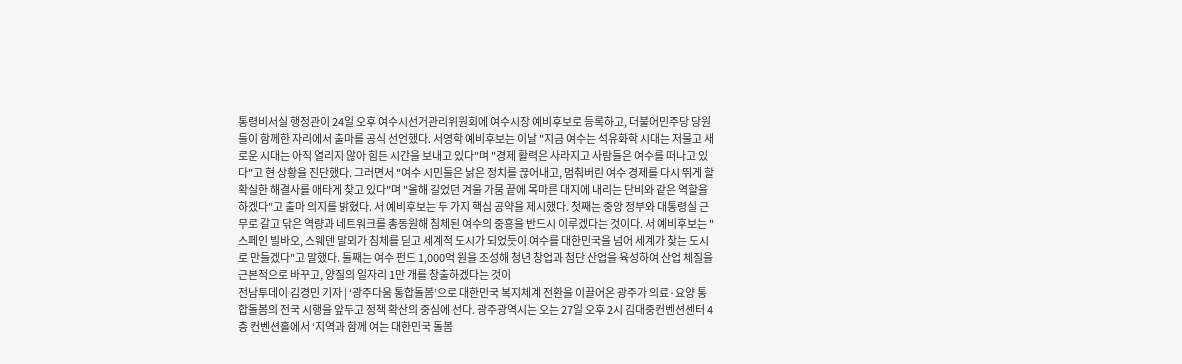통령비서실 행정관이 24일 오후 여수시선거관리위원회에 여수시장 예비후보로 등록하고, 더불어민주당 당원들이 함께한 자리에서 출마를 공식 선언했다. 서영학 예비후보는 이날 "지금 여수는 석유화학 시대는 저물고 새로운 시대는 아직 열리지 않아 힘든 시간을 보내고 있다"며 "경제 활력은 사라지고 사람들은 여수를 떠나고 있다"고 현 상황을 진단했다. 그러면서 "여수 시민들은 낡은 정치를 끊어내고, 멈춰버린 여수 경제를 다시 뛰게 할 확실한 해결사를 애타게 찾고 있다"며 "올해 길었던 겨울 가뭄 끝에 목마른 대지에 내리는 단비와 같은 역할을 하겠다"고 출마 의지를 밝혔다. 서 예비후보는 두 가지 핵심 공약을 제시했다. 첫째는 중앙 정부와 대통령실 근무로 갈고 닦은 역량과 네트워크를 총동원해 침체된 여수의 중흥을 반드시 이루겠다는 것이다. 서 예비후보는 "스페인 빌바오, 스웨덴 말뫼가 침체를 딛고 세계적 도시가 되었듯이 여수를 대한민국을 넘어 세계가 찾는 도시로 만들겠다"고 말했다. 둘째는 여수 펀드 1,000억 원을 조성해 청년 창업과 첨단 산업을 육성하여 산업 체질을 근본적으로 바꾸고, 양질의 일자리 1만 개를 창출하겠다는 것이
전남투데이 김경민 기자 | ‘광주다움 통합돌봄’으로 대한민국 복지체계 전환을 이끌어온 광주가 의료·요양 통합돌봄의 전국 시행을 앞두고 정책 확산의 중심에 선다. 광주광역시는 오는 27일 오후 2시 김대중컨벤션센터 4층 컨벤션홀에서 ‘지역과 함께 여는 대한민국 돌봄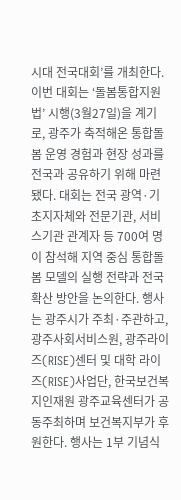시대 전국대회’를 개최한다. 이번 대회는 ‘돌봄통합지원법’ 시행(3월27일)을 계기로, 광주가 축적해온 통합돌봄 운영 경험과 현장 성과를 전국과 공유하기 위해 마련됐다. 대회는 전국 광역·기초지자체와 전문기관, 서비스기관 관계자 등 700여 명이 참석해 지역 중심 통합돌봄 모델의 실행 전략과 전국 확산 방안을 논의한다. 행사는 광주시가 주최·주관하고, 광주사회서비스원, 광주라이즈(RISE)센터 및 대학 라이즈(RISE)사업단, 한국보건복지인재원 광주교육센터가 공동주최하며 보건복지부가 후원한다. 행사는 1부 기념식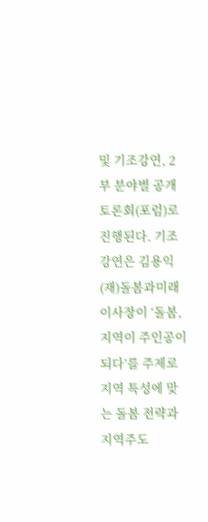및 기조강연, 2부 분야별 공개토론회(포럼)로 진행된다. 기조강연은 김용익 (재)돌봄과미래 이사장이 ‘돌봄, 지역이 주인공이 되다’를 주제로 지역 특성에 맞는 돌봄 전략과 지역주도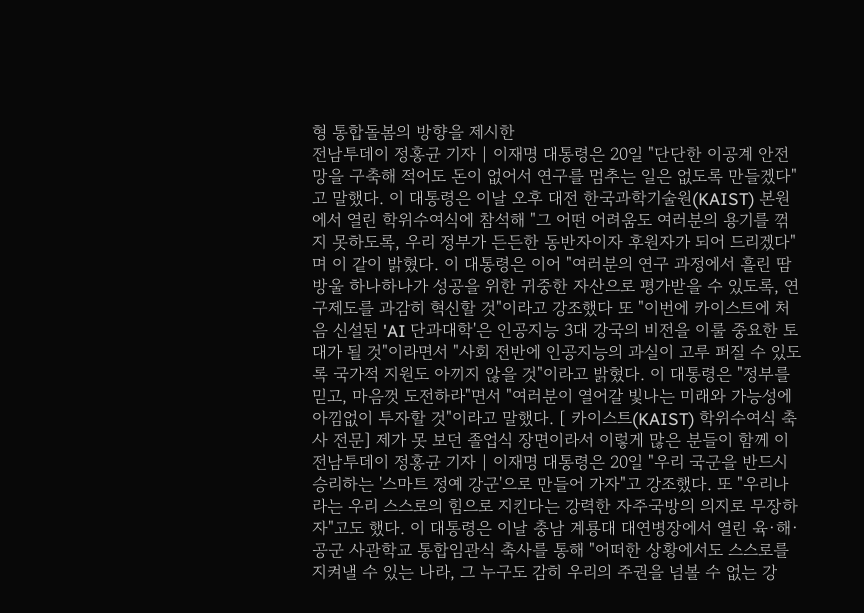형 통합돌봄의 방향을 제시한
전남투데이 정홍균 기자 | 이재명 대통령은 20일 "단단한 이공계 안전망을 구축해 적어도 돈이 없어서 연구를 멈추는 일은 없도록 만들겠다"고 말했다. 이 대통령은 이날 오후 대전 한국과학기술원(KAIST) 본원에서 열린 학위수여식에 참석해 "그 어떤 어려움도 여러분의 용기를 꺾지 못하도록, 우리 정부가 든든한 동반자이자 후원자가 되어 드리겠다"며 이 같이 밝혔다. 이 대통령은 이어 "여러분의 연구 과정에서 흘린 땀방울 하나하나가 성공을 위한 귀중한 자산으로 평가받을 수 있도록, 연구제도를 과감히 혁신할 것"이라고 강조했다 또 "이번에 카이스트에 처음 신설된 'AI 단과대학'은 인공지능 3대 강국의 비전을 이룰 중요한 토대가 될 것"이라면서 "사회 전반에 인공지능의 과실이 고루 퍼질 수 있도록 국가적 지원도 아끼지 않을 것"이라고 밝혔다. 이 대통령은 "정부를 믿고, 마음껏 도전하라"면서 "여러분이 열어갈 빛나는 미래와 가능성에 아낌없이 투자할 것"이라고 말했다. [ 카이스트(KAIST) 학위수여식 축사 전문] 제가 못 보던 졸업식 장면이라서 이렇게 많은 분들이 함께 이
전남투데이 정홍균 기자 | 이재명 대통령은 20일 "우리 국군을 반드시 승리하는 '스마트 정예 강군'으로 만들어 가자"고 강조했다. 또 "우리나라는 우리 스스로의 힘으로 지킨다는 강력한 자주국방의 의지로 무장하자"고도 했다. 이 대통령은 이날 충남 계룡대 대연병장에서 열린 육·해·공군 사관학교 통합임관식 축사를 통해 "어떠한 상황에서도 스스로를 지켜낼 수 있는 나라, 그 누구도 감히 우리의 주권을 넘볼 수 없는 강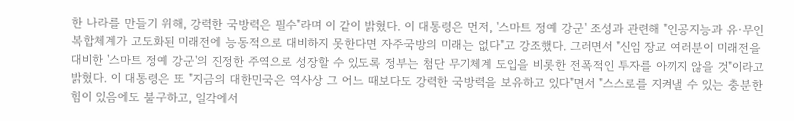한 나라를 만들기 위해, 강력한 국방력은 필수"라며 이 같이 밝혔다. 이 대통령은 먼저, '스마트 정예 강군' 조성과 관련해 "인공지능과 유·무인 복합체계가 고도화된 미래전에 능동적으로 대비하지 못한다면 자주국방의 미래는 없다"고 강조했다. 그러면서 "신임 장교 여러분이 미래전을 대비한 '스마트 정예 강군'의 진정한 주역으로 성장할 수 있도록 정부는 첨단 무기체계 도입을 비롯한 전폭적인 투자를 아끼지 않을 것"이라고 밝혔다. 이 대통령은 또 "지금의 대한민국은 역사상 그 어느 때보다도 강력한 국방력을 보유하고 있다"면서 "스스로를 지켜낼 수 있는 충분한 힘이 있음에도 불구하고, 일각에서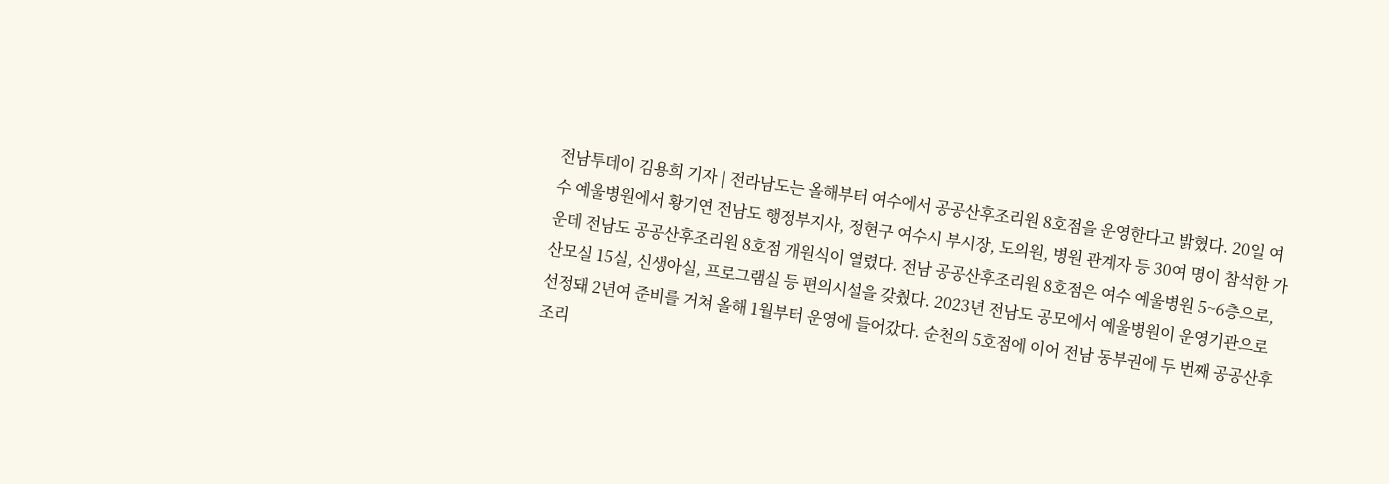전남투데이 김용희 기자 | 전라남도는 올해부터 여수에서 공공산후조리원 8호점을 운영한다고 밝혔다. 20일 여수 예울병원에서 황기연 전남도 행정부지사, 정현구 여수시 부시장, 도의원, 병원 관계자 등 30여 명이 참석한 가운데 전남도 공공산후조리원 8호점 개원식이 열렸다. 전남 공공산후조리원 8호점은 여수 예울병원 5~6층으로, 산모실 15실, 신생아실, 프로그램실 등 편의시설을 갖췄다. 2023년 전남도 공모에서 예울병원이 운영기관으로 선정돼 2년여 준비를 거쳐 올해 1월부터 운영에 들어갔다. 순천의 5호점에 이어 전남 동부권에 두 번째 공공산후조리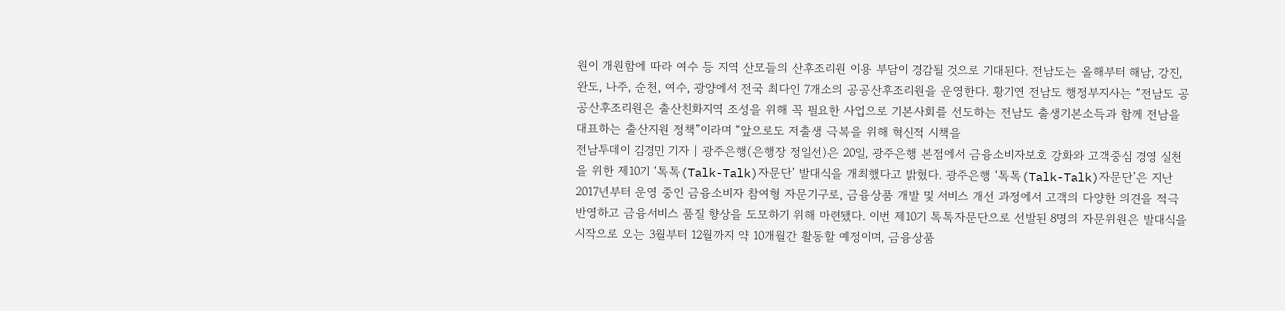원이 개원함에 따라 여수 등 지역 산모들의 산후조리원 이용 부담이 경감될 것으로 기대된다. 전남도는 올해부터 해남, 강진, 완도, 나주, 순천, 여수, 광양에서 전국 최다인 7개소의 공공산후조리원을 운영한다. 황기연 전남도 행정부지사는 “전남도 공공산후조리원은 출산친화지역 조성을 위해 꼭 필요한 사업으로 기본사회를 선도하는 전남도 출생기본소득과 함께 전남을 대표하는 출산지원 정책”이라며 “앞으로도 저출생 극복을 위해 혁신적 시책을
전남투데이 김경민 기자 | 광주은행(은행장 정일선)은 20일, 광주은행 본점에서 금융소비자보호 강화와 고객중심 경영 실천을 위한 제10기 ‘톡톡(Talk-Talk)자문단’ 발대식을 개최했다고 밝혔다. 광주은행 ‘톡톡(Talk-Talk)자문단’은 지난 2017년부터 운영 중인 금융소비자 참여형 자문기구로, 금융상품 개발 및 서비스 개선 과정에서 고객의 다양한 의견을 적극 반영하고 금융서비스 품질 향상을 도모하기 위해 마련됐다. 이번 제10기 톡톡자문단으로 선발된 8명의 자문위원은 발대식을 시작으로 오는 3월부터 12월까지 약 10개월간 활동할 예정이며, 금융상품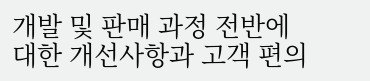개발 및 판매 과정 전반에 대한 개선사항과 고객 편의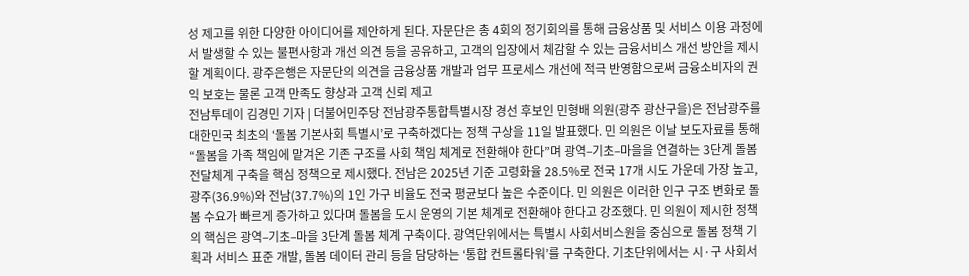성 제고를 위한 다양한 아이디어를 제안하게 된다. 자문단은 총 4회의 정기회의를 통해 금융상품 및 서비스 이용 과정에서 발생할 수 있는 불편사항과 개선 의견 등을 공유하고, 고객의 입장에서 체감할 수 있는 금융서비스 개선 방안을 제시할 계획이다. 광주은행은 자문단의 의견을 금융상품 개발과 업무 프로세스 개선에 적극 반영함으로써 금융소비자의 권익 보호는 물론 고객 만족도 향상과 고객 신뢰 제고
전남투데이 김경민 기자 | 더불어민주당 전남광주통합특별시장 경선 후보인 민형배 의원(광주 광산구을)은 전남광주를 대한민국 최초의 ‘돌봄 기본사회 특별시’로 구축하겠다는 정책 구상을 11일 발표했다. 민 의원은 이날 보도자료를 통해 “돌봄을 가족 책임에 맡겨온 기존 구조를 사회 책임 체계로 전환해야 한다”며 광역–기초–마을을 연결하는 3단계 돌봄 전달체계 구축을 핵심 정책으로 제시했다. 전남은 2025년 기준 고령화율 28.5%로 전국 17개 시도 가운데 가장 높고, 광주(36.9%)와 전남(37.7%)의 1인 가구 비율도 전국 평균보다 높은 수준이다. 민 의원은 이러한 인구 구조 변화로 돌봄 수요가 빠르게 증가하고 있다며 돌봄을 도시 운영의 기본 체계로 전환해야 한다고 강조했다. 민 의원이 제시한 정책의 핵심은 광역–기초–마을 3단계 돌봄 체계 구축이다. 광역단위에서는 특별시 사회서비스원을 중심으로 돌봄 정책 기획과 서비스 표준 개발, 돌봄 데이터 관리 등을 담당하는 ‘통합 컨트롤타워’를 구축한다. 기초단위에서는 시·구 사회서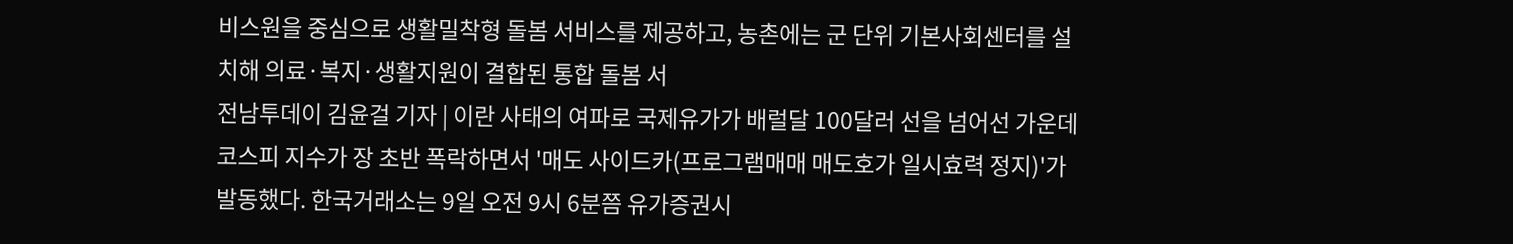비스원을 중심으로 생활밀착형 돌봄 서비스를 제공하고, 농촌에는 군 단위 기본사회센터를 설치해 의료·복지·생활지원이 결합된 통합 돌봄 서
전남투데이 김윤걸 기자 | 이란 사태의 여파로 국제유가가 배럴달 100달러 선을 넘어선 가운데 코스피 지수가 장 초반 폭락하면서 '매도 사이드카(프로그램매매 매도호가 일시효력 정지)'가 발동했다. 한국거래소는 9일 오전 9시 6분쯤 유가증권시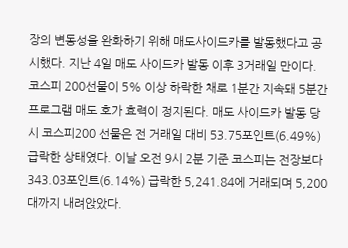장의 변동성을 완화하기 위해 매도사이드카를 발동했다고 공시했다. 지난 4일 매도 사이드카 발동 이후 3거래일 만이다. 코스피 200선물이 5% 이상 하락한 채로 1분간 지속돼 5분간 프로그램 매도 호가 효력이 정지된다. 매도 사이드카 발동 당시 코스피200 선물은 전 거래일 대비 53.75포인트(6.49%) 급락한 상태였다. 이날 오전 9시 2분 기준 코스피는 전장보다 343.03포인트(6.14%) 급락한 5,241.84에 거래되며 5,200대까지 내려앉았다.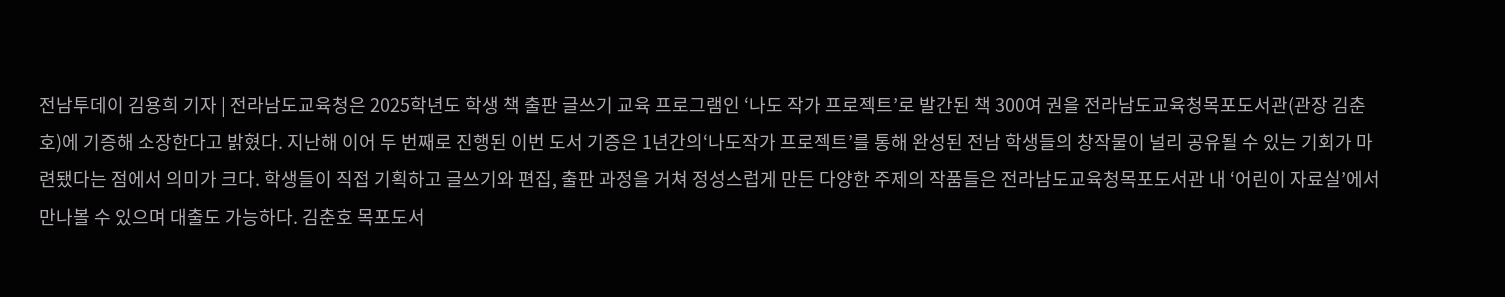전남투데이 김용희 기자 | 전라남도교육청은 2025학년도 학생 책 출판 글쓰기 교육 프로그램인 ‘나도 작가 프로젝트’로 발간된 책 300여 권을 전라남도교육청목포도서관(관장 김춘호)에 기증해 소장한다고 밝혔다. 지난해 이어 두 번째로 진행된 이번 도서 기증은 1년간의‘나도작가 프로젝트’를 통해 완성된 전남 학생들의 창작물이 널리 공유될 수 있는 기회가 마련됐다는 점에서 의미가 크다. 학생들이 직접 기획하고 글쓰기와 편집, 출판 과정을 거쳐 정성스럽게 만든 다양한 주제의 작품들은 전라남도교육청목포도서관 내 ‘어린이 자료실’에서 만나볼 수 있으며 대출도 가능하다. 김춘호 목포도서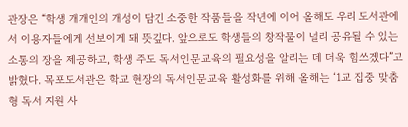관장은 “학생 개개인의 개성이 담긴 소중한 작품들을 작년에 이어 올해도 우리 도서관에서 이용자들에게 선보이게 돼 뜻깊다. 앞으로도 학생들의 창작물이 널리 공유될 수 있는 소통의 장을 제공하고, 학생 주도 독서인문교육의 필요성을 알리는 데 더욱 힘쓰겠다”고 밝혔다. 목포도서관은 학교 현장의 독서인문교육 활성화를 위해 올해는 ‘1교 집중 맞춤형 독서 지원 사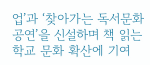업’과 ‘찾아가는 독서문화공연’을 신설하며 책 읽는 학교 문화 확산에 기여